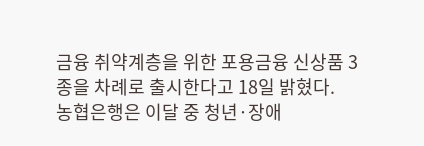금융 취약계층을 위한 포용금융 신상품 3종을 차례로 출시한다고 18일 밝혔다.
농협은행은 이달 중 청년·장애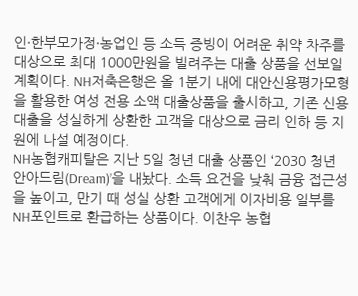인·한부모가정·농업인 등 소득 증빙이 어려운 취약 차주를 대상으로 최대 1000만원을 빌려주는 대출 상품을 선보일 계획이다. NH저축은행은 올 1분기 내에 대안신용평가모형을 활용한 여성 전용 소액 대출상품을 출시하고, 기존 신용대출을 성실하게 상환한 고객을 대상으로 금리 인하 등 지원에 나설 예정이다.
NH농협캐피탈은 지난 5일 청년 대출 상품인 ‘2030 청년 안아드림(Dream)’을 내놨다. 소득 요건을 낮춰 금융 접근성을 높이고, 만기 때 성실 상환 고객에게 이자비용 일부를 NH포인트로 환급하는 상품이다. 이찬우 농협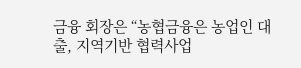금융 회장은 “농협금융은 농업인 대출, 지역기반 협력사업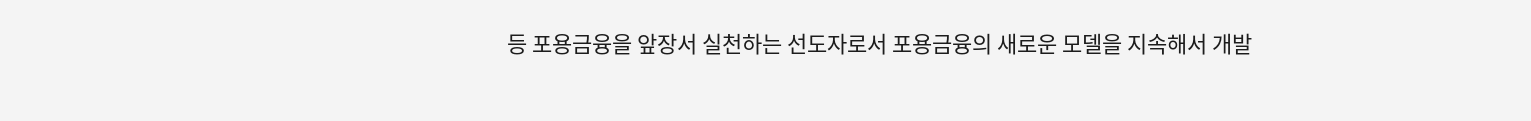등 포용금융을 앞장서 실천하는 선도자로서 포용금융의 새로운 모델을 지속해서 개발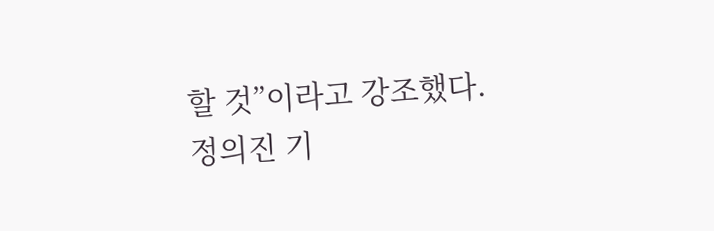할 것”이라고 강조했다.
정의진 기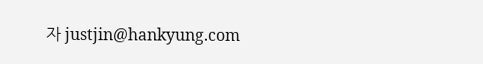자 justjin@hankyung.com